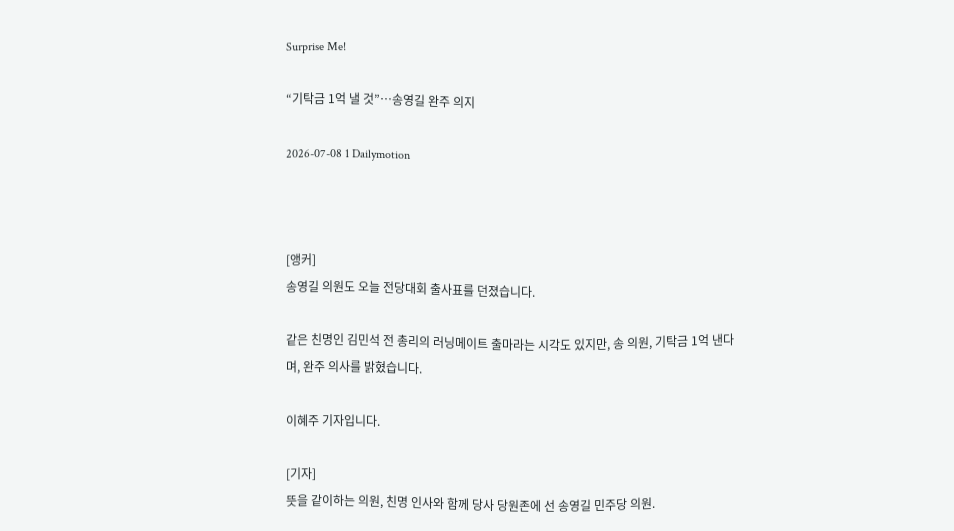Surprise Me!

“기탁금 1억 낼 것”…송영길 완주 의지

2026-07-08 1 Dailymotion



[앵커]
송영길 의원도 오늘 전당대회 출사표를 던졌습니다.

같은 친명인 김민석 전 총리의 러닝메이트 출마라는 시각도 있지만, 송 의원, 기탁금 1억 낸다며, 완주 의사를 밝혔습니다.

이혜주 기자입니다.

[기자]
뜻을 같이하는 의원, 친명 인사와 함께 당사 당원존에 선 송영길 민주당 의원.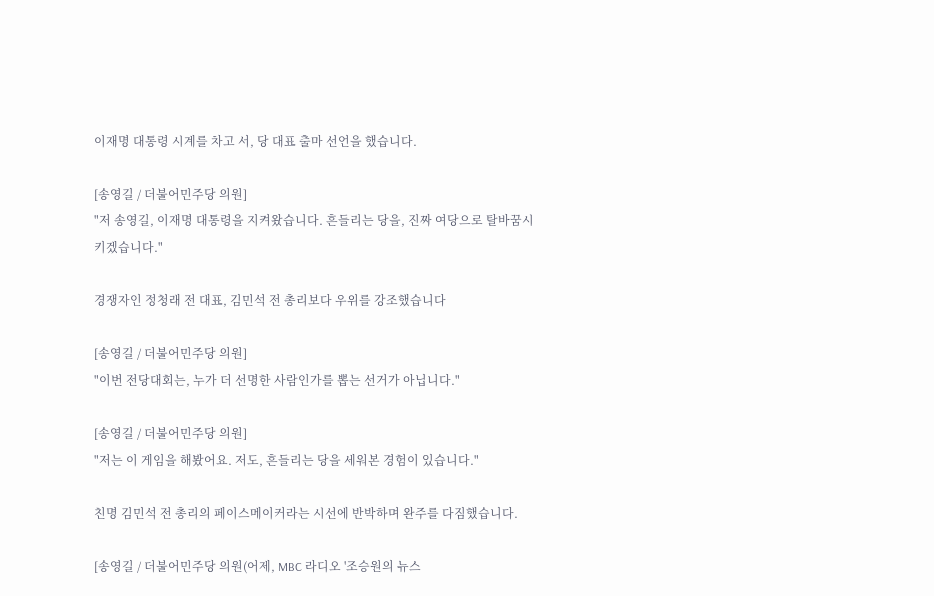이재명 대통령 시계를 차고 서, 당 대표 출마 선언을 했습니다.

[송영길 / 더불어민주당 의원]
"저 송영길, 이재명 대통령을 지켜왔습니다. 흔들리는 당을, 진짜 여당으로 탈바꿈시키겠습니다."

경쟁자인 정청래 전 대표, 김민석 전 총리보다 우위를 강조했습니다

[송영길 / 더불어민주당 의원]
"이번 전당대회는, 누가 더 선명한 사람인가를 뽑는 선거가 아닙니다."

[송영길 / 더불어민주당 의원]
"저는 이 게임을 해봤어요. 저도, 흔들리는 당을 세워본 경험이 있습니다."

친명 김민석 전 총리의 페이스메이커라는 시선에 반박하며 완주를 다짐했습니다.

[송영길 / 더불어민주당 의원(어제, MBC 라디오 '조승원의 뉴스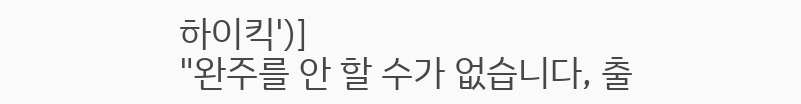하이킥')]
"완주를 안 할 수가 없습니다, 출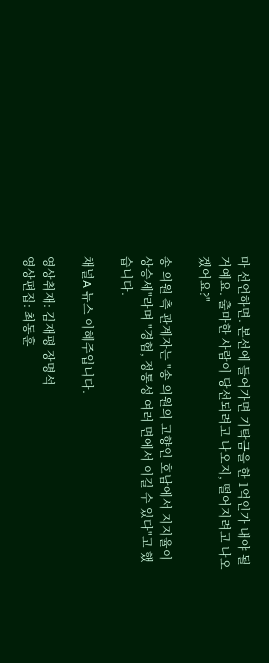마 선언하면. 본선에 들어가면 기탁금을 한 1억인가 내야 될 거예요. 출마한 사람이 당선되려고 나오지, 떨어지려고 나오겠어요?"

송 의원 측 관계자는 "송 의원의 고향인 호남에서 지지율이 상승세"라며 "경험, 정통성 여러 면에서 이길 수 있다"고 했습니다.

채널A 뉴스 이혜주입니다.

영상취재: 김재평 장명석
영상편집: 최동훈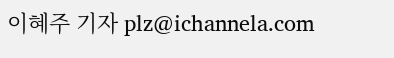이혜주 기자 plz@ichannela.com